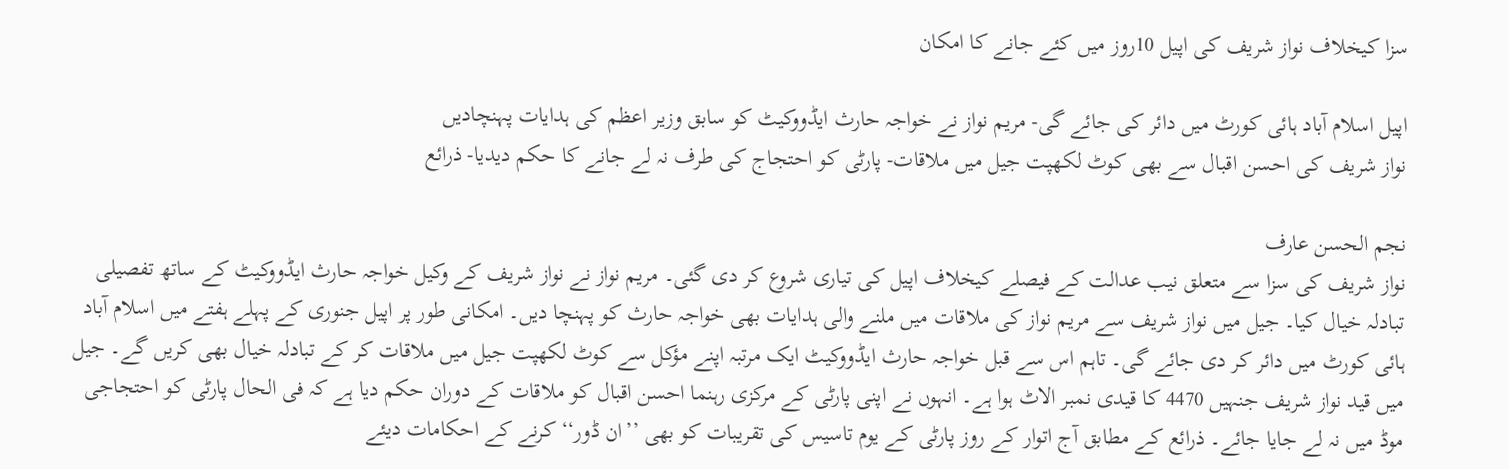سزا کیخلاف نواز شریف کی اپیل 10روز میں کئے جانے کا امکان

اپیل اسلام آباد ہائی کورٹ میں دائر کی جائے گی- مریم نواز نے خواجہ حارث ایڈووکیٹ کو سابق وزیر اعظم کی ہدایات پہنچادیں
نواز شریف کی احسن اقبال سے بھی کوٹ لکھپت جیل میں ملاقات- پارٹی کو احتجاج کی طرف نہ لے جانے کا حکم دیدیا- ذرائع

نجم الحسن عارف
نواز شریف کی سزا سے متعلق نیب عدالت کے فیصلے کیخلاف اپیل کی تیاری شروع کر دی گئی۔ مریم نواز نے نواز شریف کے وکیل خواجہ حارث ایڈووکیٹ کے ساتھ تفصیلی تبادلہ خیال کیا۔ جیل میں نواز شریف سے مریم نواز کی ملاقات میں ملنے والی ہدایات بھی خواجہ حارث کو پہنچا دیں۔ امکانی طور پر اپیل جنوری کے پہلے ہفتے میں اسلام آباد ہائی کورٹ میں دائر کر دی جائے گی۔ تاہم اس سے قبل خواجہ حارث ایڈووکیٹ ایک مرتبہ اپنے مؤکل سے کوٹ لکھپت جیل میں ملاقات کر کے تبادلہ خیال بھی کریں گے۔ جیل میں قید نواز شریف جنہیں 4470 کا قیدی نمبر الاٹ ہوا ہے۔ انہوں نے اپنی پارٹی کے مرکزی رہنما احسن اقبال کو ملاقات کے دوران حکم دیا ہے کہ فی الحال پارٹی کو احتجاجی موڈ میں نہ لے جایا جائے۔ ذرائع کے مطابق آج اتوار کے روز پارٹی کے یوم تاسیس کی تقریبات کو بھی ’’ان ڈور‘‘ کرنے کے احکامات دیئے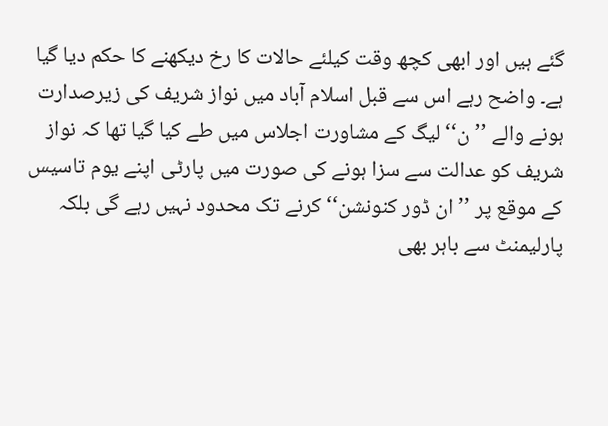گئے ہیں اور ابھی کچھ وقت کیلئے حالات کا رخ دیکھنے کا حکم دیا گیا ہے۔ واضح رہے اس سے قبل اسلام آباد میں نواز شریف کی زیرصدارت ہونے والے ’’ن‘‘ لیگ کے مشاورت اجلاس میں طے کیا گیا تھا کہ نواز شریف کو عدالت سے سزا ہونے کی صورت میں پارٹی اپنے یوم تاسیس کے موقع پر ’’ان ڈور کنونشن‘‘ کرنے تک محدود نہیں رہے گی بلکہ پارلیمنٹ سے باہر بھی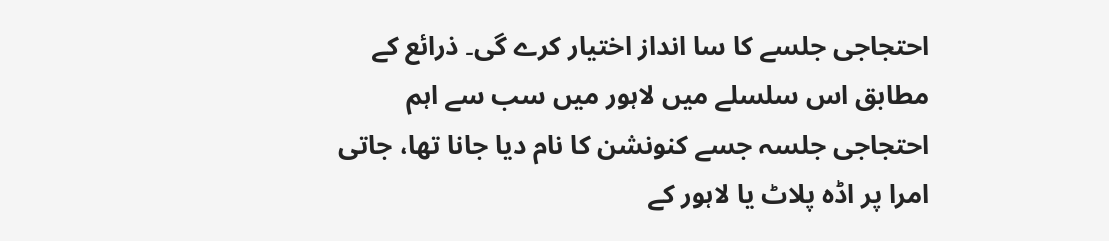احتجاجی جلسے کا سا انداز اختیار کرے گی۔ ذرائع کے مطابق اس سلسلے میں لاہور میں سب سے اہم احتجاجی جلسہ جسے کنونشن کا نام دیا جانا تھا، جاتی امرا پر اڈہ پلاٹ یا لاہور کے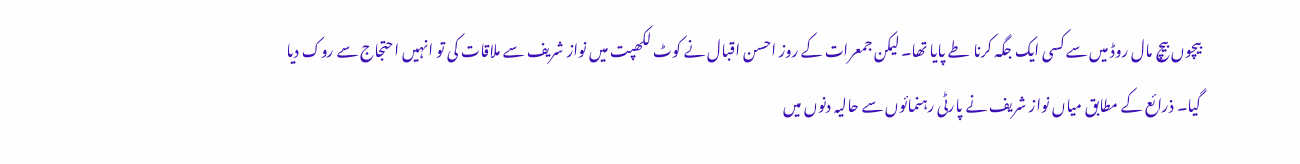بیچوں بیچ مال روڈ میں سے کسی ایک جگہ کرنا طے پایا تھا۔ لیکن جمعرات کے روز احسن اقبال نے کوٹ لکھپت میں نواز شریف سے ملاقات کی تو انہیں احتجاج سے روک دیا گیا۔ ذرائع کے مطابق میاں نواز شریف نے پارٹی رہنمائوں سے حالیہ دنوں میں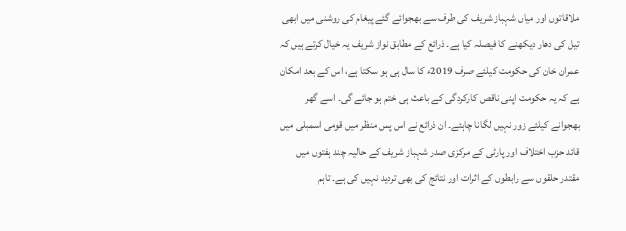ملاقاتوں اور میاں شہباز شریف کی طرف سے بھجوائے گئے پیغام کی روشنی میں ابھی تیل کی دھار دیکھنے کا فیصلہ کیا ہے۔ ذرائع کے مطابق نواز شریف یہ خیال کرتے ہیں کہ عمران خان کی حکومت کیلئے صرف 2019ء کا سال ہی ہو سکتا ہے، اس کے بعد امکان ہے کہ یہ حکومت اپنی ناقص کارکردگی کے باعث ہی ختم ہو جائے گی۔ اسے گھر بھجوانے کیلئے زور نہیں لگانا چاہئے۔ ان ذرائع نے اس پس منظر میں قومی اسمبلی میں قائد حزب اختلاف اور پارٹی کے مرکزی صدر شہباز شریف کے حالیہ چند ہفتوں میں مقتدر حلقوں سے رابطوں کے اثرات اور نتائج کی بھی تردید نہیں کی ہے۔ تاہم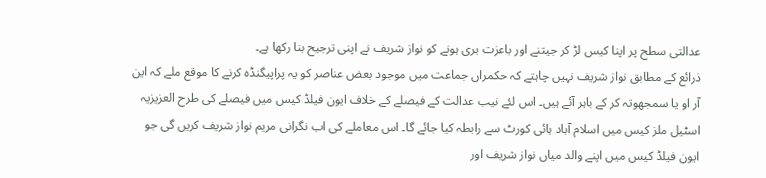عدالتی سطح پر اپنا کیس لڑ کر جیتنے اور باعزت بری ہونے کو نواز شریف نے اپنی ترجیح بنا رکھا ہے۔
ذرائع کے مطابق نواز شریف نہیں چاہتے کہ حکمراں جماعت میں موجود بعض عناصر کو یہ پراپیگنڈہ کرنے کا موقع ملے کہ این آر او یا سمجھوتہ کر کے باہر آئے ہیں۔ اس لئے نیب عدالت کے فیصلے کے خلاف ایون فیلڈ کیس میں فیصلے کی طرح العزیزیہ اسٹیل ملز کیس میں اسلام آباد ہائی کورٹ سے رابطہ کیا جائے گا۔ اس معاملے کی اب نگرانی مریم نواز شریف کریں گی جو ایون فیلڈ کیس میں اپنے والد میاں نواز شریف اور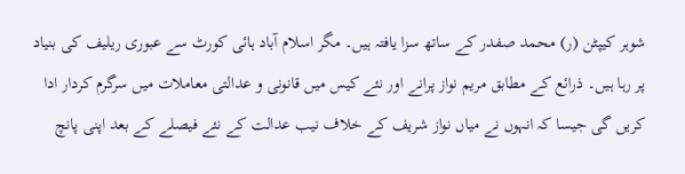شوہر کیپٹن (ر) محمد صفدر کے ساتھ سزا یافتہ ہیں۔ مگر اسلام آباد ہائی کورٹ سے عبوری ریلیف کی بنیاد پر رہا ہیں۔ ذرائع کے مطابق مریم نواز پرانے اور نئے کیس میں قانونی و عدالتی معاملات میں سرگرم کردار ادا کریں گی جیسا کہ انہوں نے میاں نواز شریف کے خلاف نیب عدالت کے نئے فیصلے کے بعد اپنی پانچ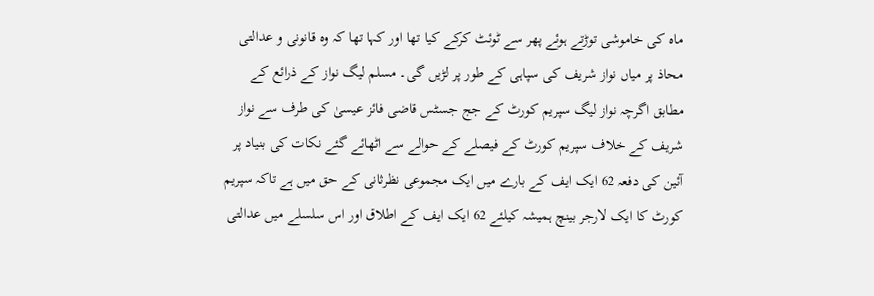ماہ کی خاموشی توڑتے ہوئے پھر سے ٹوئٹ کرکے کیا تھا اور کہا تھا کہ وہ قانونی و عدالتی محاذ پر میاں نواز شریف کی سپاہی کے طور پر لڑیں گی۔ مسلم لیگ نواز کے ذرائع کے مطابق اگرچہ نواز لیگ سپریم کورٹ کے جج جسٹس قاضی فائز عیسیٰ کی طرف سے نواز شریف کے خلاف سپریم کورٹ کے فیصلے کے حوالے سے اٹھائے گئے نکات کی بنیاد پر آئین کی دفعہ 62 ایک ایف کے بارے میں ایک مجموعی نظرثانی کے حق میں ہے تاکہ سپریم کورٹ کا ایک لارجر بینچ ہمیشہ کیلئے 62 ایک ایف کے اطلاق اور اس سلسلے میں عدالتی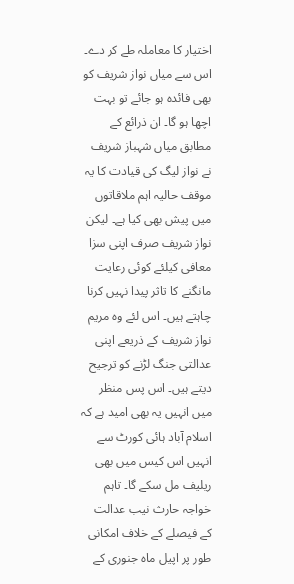اختیار کا معاملہ طے کر دے۔ اس سے میاں نواز شریف کو بھی فائدہ ہو جائے تو بہت اچھا ہو گا۔ ان ذرائع کے مطابق میاں شہباز شریف نے نواز لیگ کی قیادت کا یہ موقف حالیہ اہم ملاقاتوں میں پیش بھی کیا ہے۔ لیکن نواز شریف صرف اپنی سزا معافی کیلئے کوئی رعایت مانگنے کا تاثر پیدا نہیں کرنا چاہتے ہیں۔ اس لئے وہ مریم نواز شریف کے ذریعے اپنی عدالتی جنگ لڑنے کو ترجیح دیتے ہیں۔ اس پس منظر میں انہیں یہ بھی امید ہے کہ اسلام آباد ہائی کورٹ سے انہیں اس کیس میں بھی ریلیف مل سکے گا۔ تاہم خواجہ حارث نیب عدالت کے فیصلے کے خلاف امکانی طور پر اپیل ماہ جنوری کے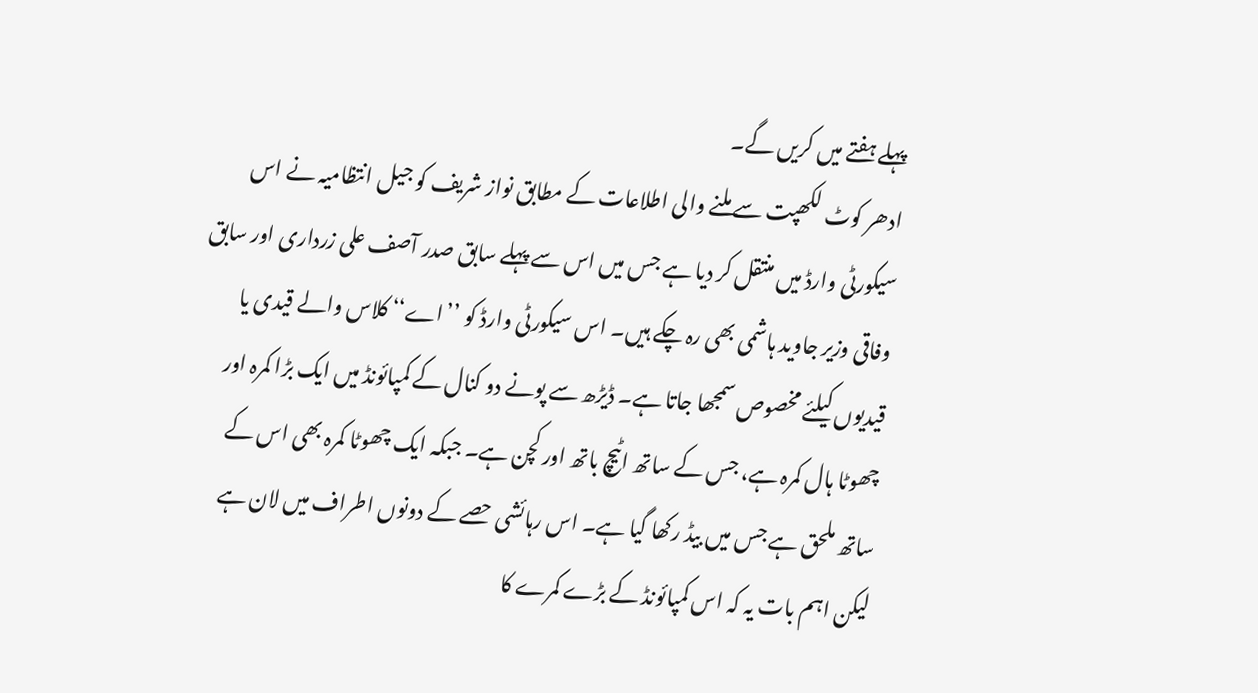پہلے ہفتے میں کریں گے۔
ادھر کوٹ لکھپت سے ملنے والی اطلاعات کے مطابق نواز شریف کو جیل انتظامیہ نے اس سیکورٹی وارڈ میں منتقل کر دیا ہے جس میں اس سے پہلے سابق صدر آصف علی زرداری اور سابق وفاقی وزیر جاوید ہاشمی بھی رہ چکے ہیں۔ اس سیکورٹی وارڈ کو ’’اے‘‘ کلاس والے قیدی یا قیدیوں کیلئے مخصوص سمجھا جاتا ہے۔ ڈیڑھ سے پونے دو کنال کے کمپائونڈ میں ایک بڑا کمرہ اور چھوٹا ہال کمرہ ہے، جس کے ساتھ اٹیچ باتھ اور کچن ہے۔ جبکہ ایک چھوٹا کمرہ بھی اس کے ساتھ ملحق ہے جس میں بیڈ رکھا گیا ہے۔ اس رہائشی حصے کے دونوں اطراف میں لان ہے لیکن اہم بات یہ کہ اس کمپائونڈ کے بڑے کمرے کا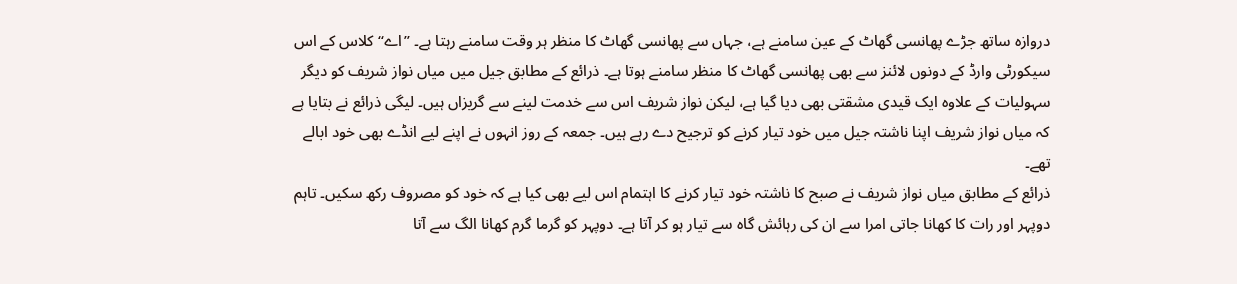دروازہ ساتھ جڑے پھانسی گھاٹ کے عین سامنے ہے، جہاں سے پھانسی گھاٹ کا منظر ہر وقت سامنے رہتا ہے۔ ’’اے‘‘ کلاس کے اس سیکورٹی وارڈ کے دونوں لائنز سے بھی پھانسی گھاٹ کا منظر سامنے ہوتا ہے۔ ذرائع کے مطابق جیل میں میاں نواز شریف کو دیگر سہولیات کے علاوہ ایک قیدی مشقتی بھی دیا گیا ہے، لیکن نواز شریف اس سے خدمت لینے سے گریزاں ہیں۔ لیگی ذرائع نے بتایا ہے کہ میاں نواز شریف اپنا ناشتہ جیل میں خود تیار کرنے کو ترجیح دے رہے ہیں۔ جمعہ کے روز انہوں نے اپنے لیے انڈے بھی خود ابالے تھے۔
ذرائع کے مطابق میاں نواز شریف نے صبح کا ناشتہ خود تیار کرنے کا اہتمام اس لیے بھی کیا ہے کہ خود کو مصروف رکھ سکیں۔ تاہم دوپہر اور رات کا کھانا جاتی امرا سے ان کی رہائش گاہ سے تیار ہو کر آتا ہے۔ دوپہر کو گرما گرم کھانا الگ سے آتا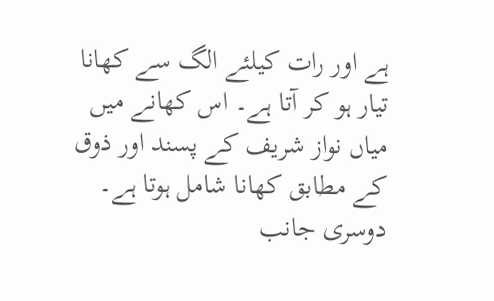ہے اور رات کیلئے الگ سے کھانا تیار ہو کر آتا ہے۔ اس کھانے میں میاں نواز شریف کے پسند اور ذوق کے مطابق کھانا شامل ہوتا ہے۔ دوسری جانب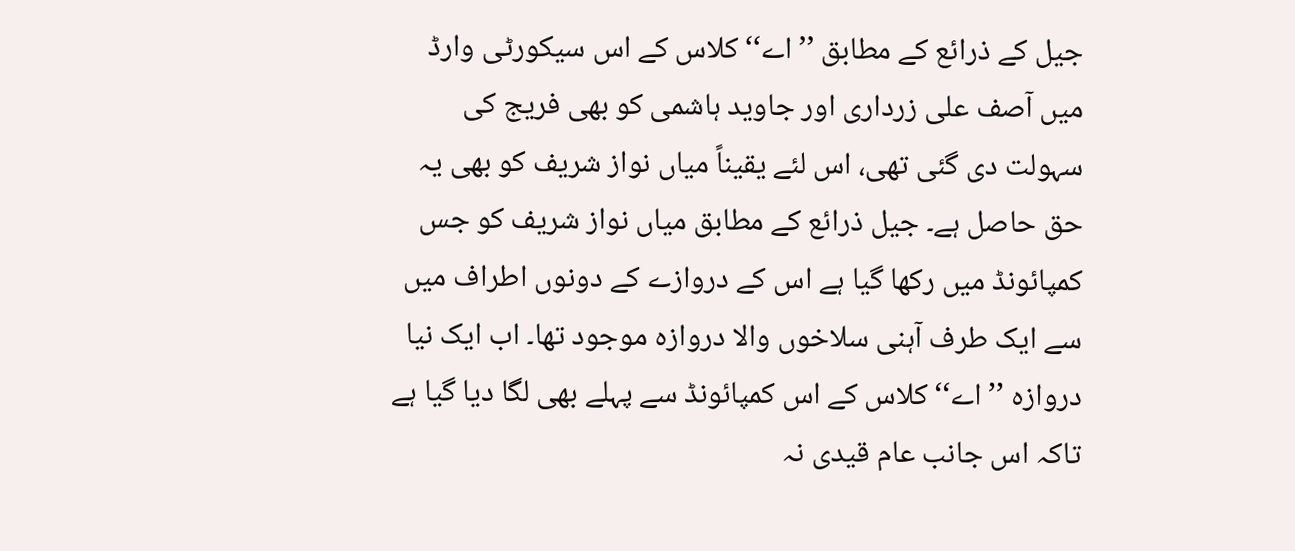جیل کے ذرائع کے مطابق ’’اے‘‘ کلاس کے اس سیکورٹی وارڈ میں آصف علی زرداری اور جاوید ہاشمی کو بھی فریج کی سہولت دی گئی تھی، اس لئے یقیناً میاں نواز شریف کو بھی یہ حق حاصل ہے۔ جیل ذرائع کے مطابق میاں نواز شریف کو جس کمپائونڈ میں رکھا گیا ہے اس کے دروازے کے دونوں اطراف میں سے ایک طرف آہنی سلاخوں والا دروازہ موجود تھا۔ اب ایک نیا دروازہ ’’اے‘‘ کلاس کے اس کمپائونڈ سے پہلے بھی لگا دیا گیا ہے تاکہ اس جانب عام قیدی نہ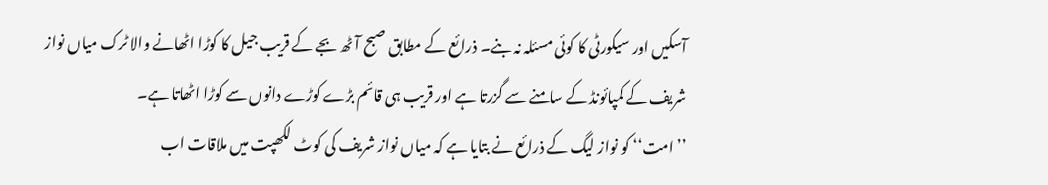آسکیں اور سیکورٹی کا کوئی مسئلہ نہ بنے۔ ذرائع کے مطابق صبح آٹھ بجے کے قریب جیل کا کوڑا اٹھانے والا ٹرک میاں نواز شریف کے کمپائونڈ کے سامنے سے گزرتا ہے اور قریب ہی قائم بڑے کوڑے دانوں سے کوڑا اٹھاتا ہے۔
’’امت‘‘ کو نواز لیگ کے ذرائع نے بتایا ہے کہ میاں نواز شریف کی کوٹ لکھپت میں ملاقات اب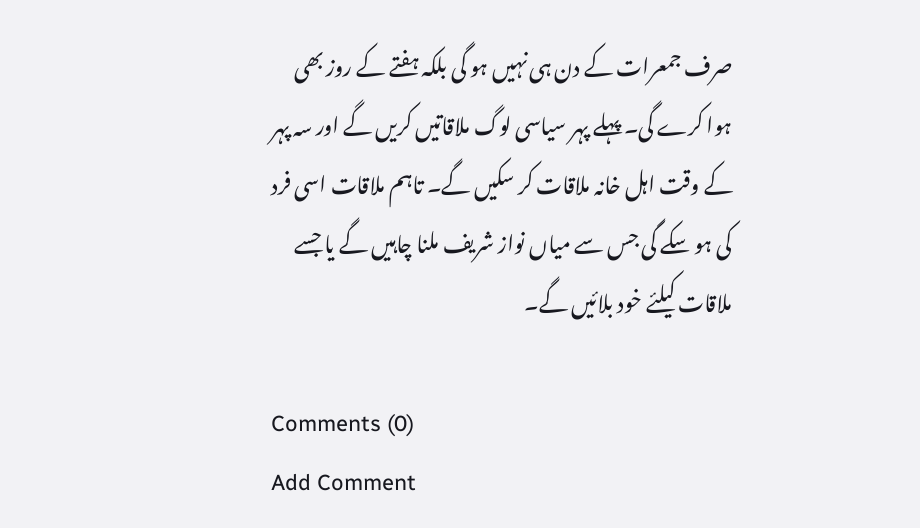صرف جمعرات کے دن ہی نہیں ہو گی بلکہ ہفتے کے روز بھی ہوا کرے گی۔ پہلے پہر سیاسی لوگ ملاقاتیں کریں گے اور سہ پہر کے وقت اہل خانہ ملاقات کر سکیں گے۔ تاہم ملاقات اسی فرد کی ہو سکے گی جس سے میاں نواز شریف ملنا چاہیں گے یا جسے ملاقات کیلئے خود بلائیں گے۔

Comments (0)
Add Comment